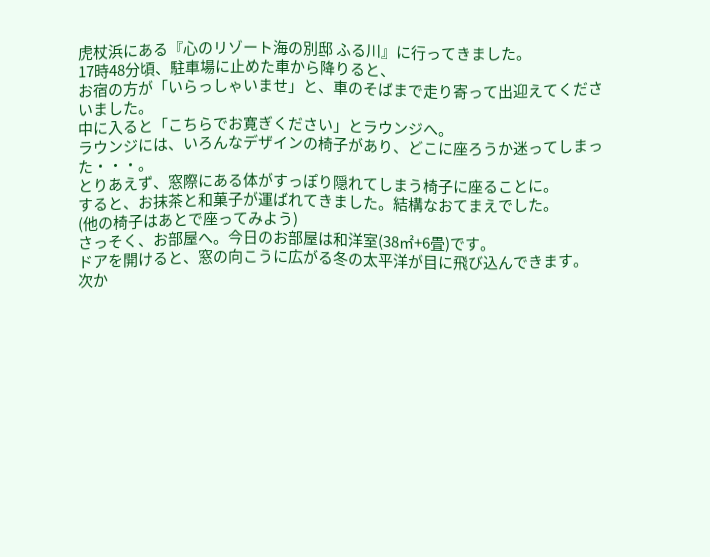虎杖浜にある『心のリゾート海の別邸 ふる川』に行ってきました。
17時48分頃、駐車場に止めた車から降りると、
お宿の方が「いらっしゃいませ」と、車のそばまで走り寄って出迎えてくださいました。
中に入ると「こちらでお寛ぎください」とラウンジへ。
ラウンジには、いろんなデザインの椅子があり、どこに座ろうか迷ってしまった・・・。
とりあえず、窓際にある体がすっぽり隠れてしまう椅子に座ることに。
すると、お抹茶と和菓子が運ばれてきました。結構なおてまえでした。
(他の椅子はあとで座ってみよう)
さっそく、お部屋へ。今日のお部屋は和洋室(38㎡+6畳)です。
ドアを開けると、窓の向こうに広がる冬の太平洋が目に飛び込んできます。
次か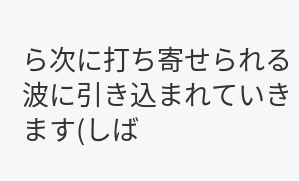ら次に打ち寄せられる波に引き込まれていきます(しば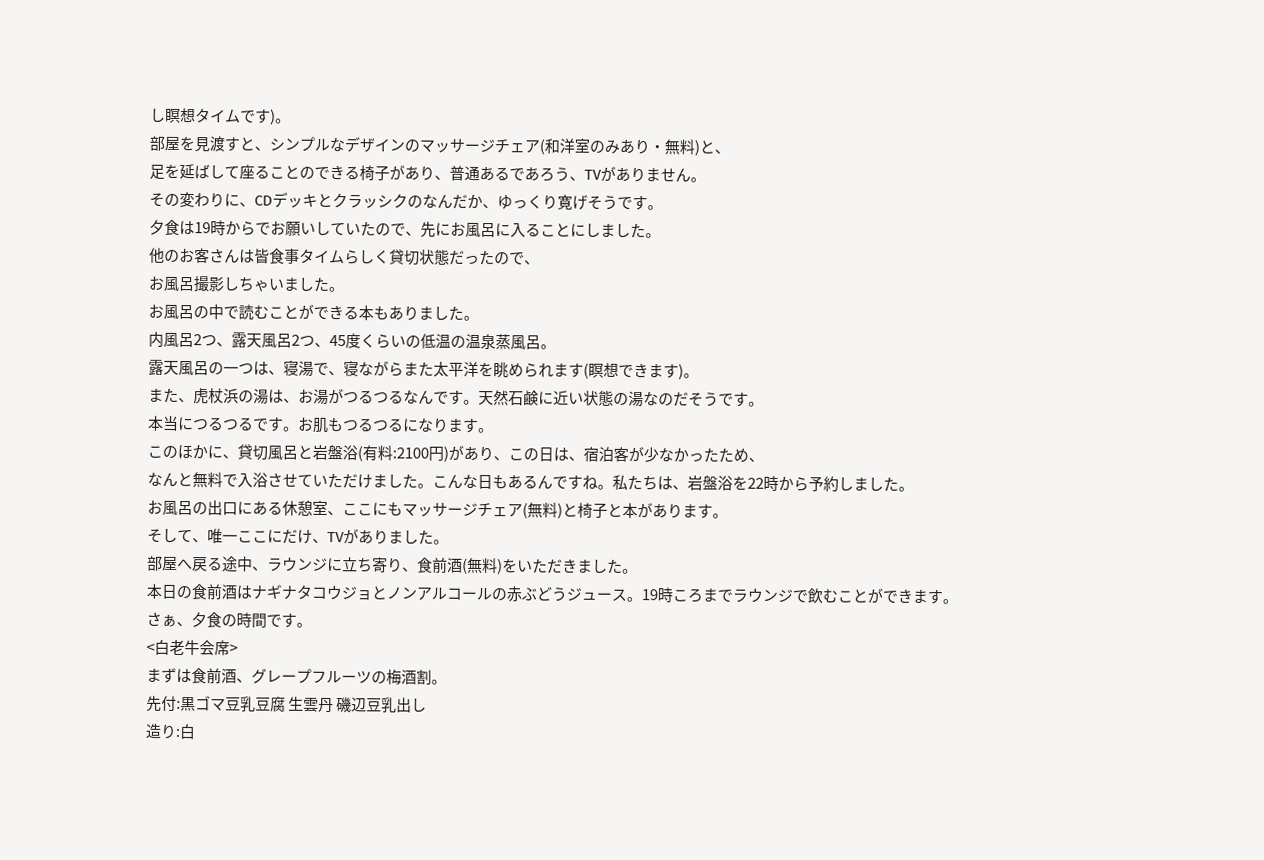し瞑想タイムです)。
部屋を見渡すと、シンプルなデザインのマッサージチェア(和洋室のみあり・無料)と、
足を延ばして座ることのできる椅子があり、普通あるであろう、TVがありません。
その変わりに、CDデッキとクラッシクのなんだか、ゆっくり寛げそうです。
夕食は19時からでお願いしていたので、先にお風呂に入ることにしました。
他のお客さんは皆食事タイムらしく貸切状態だったので、
お風呂撮影しちゃいました。
お風呂の中で読むことができる本もありました。
内風呂2つ、露天風呂2つ、45度くらいの低温の温泉蒸風呂。
露天風呂の一つは、寝湯で、寝ながらまた太平洋を眺められます(瞑想できます)。
また、虎杖浜の湯は、お湯がつるつるなんです。天然石鹸に近い状態の湯なのだそうです。
本当につるつるです。お肌もつるつるになります。
このほかに、貸切風呂と岩盤浴(有料:2100円)があり、この日は、宿泊客が少なかったため、
なんと無料で入浴させていただけました。こんな日もあるんですね。私たちは、岩盤浴を22時から予約しました。
お風呂の出口にある休憩室、ここにもマッサージチェア(無料)と椅子と本があります。
そして、唯一ここにだけ、TVがありました。
部屋へ戻る途中、ラウンジに立ち寄り、食前酒(無料)をいただきました。
本日の食前酒はナギナタコウジョとノンアルコールの赤ぶどうジュース。19時ころまでラウンジで飲むことができます。
さぁ、夕食の時間です。
<白老牛会席>
まずは食前酒、グレープフルーツの梅酒割。
先付:黒ゴマ豆乳豆腐 生雲丹 磯辺豆乳出し
造り:白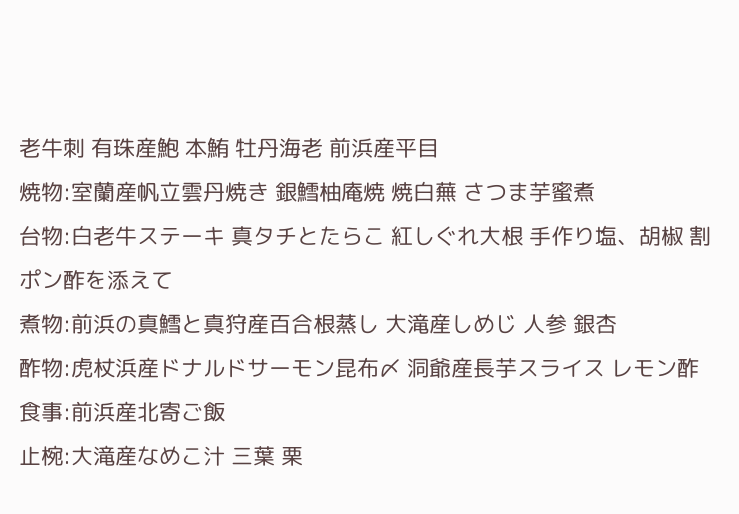老牛刺 有珠産鮑 本鮪 牡丹海老 前浜産平目
焼物:室蘭産帆立雲丹焼き 銀鱈柚庵焼 焼白蕪 さつま芋蜜煮
台物:白老牛ステーキ 真タチとたらこ 紅しぐれ大根 手作り塩、胡椒 割ポン酢を添えて
煮物:前浜の真鱈と真狩産百合根蒸し 大滝産しめじ 人参 銀杏
酢物:虎杖浜産ドナルドサーモン昆布〆 洞爺産長芋スライス レモン酢
食事:前浜産北寄ご飯
止椀:大滝産なめこ汁 三葉 栗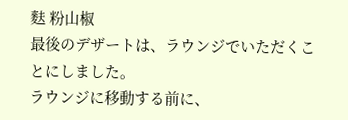麩 粉山椒
最後のデザートは、ラウンジでいただくことにしました。
ラウンジに移動する前に、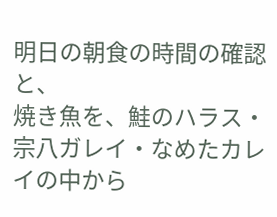明日の朝食の時間の確認と、
焼き魚を、鮭のハラス・宗八ガレイ・なめたカレイの中から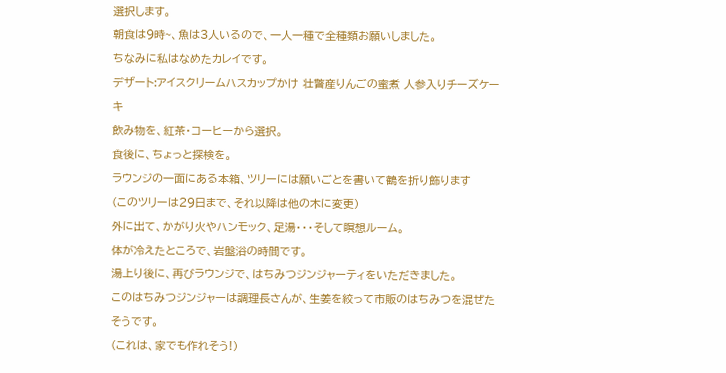選択します。
朝食は9時~、魚は3人いるので、一人一種で全種類お願いしました。
ちなみに私はなめたカレイです。
デザート:アイスクリームハスカップかけ 壮瞥産りんごの蜜煮 人参入りチーズケーキ
飲み物を、紅茶・コーヒーから選択。
食後に、ちょっと探検を。
ラウンジの一面にある本箱、ツリーには願いごとを書いて鶴を折り飾ります
(このツリーは29日まで、それ以降は他の木に変更)
外に出て、かがり火やハンモック、足湯・・・そして瞑想ルーム。
体が冷えたところで、岩盤浴の時間です。
湯上り後に、再びラウンジで、はちみつジンジャーティをいただきました。
このはちみつジンジャーは調理長さんが、生姜を絞って市販のはちみつを混ぜたそうです。
(これは、家でも作れそう!)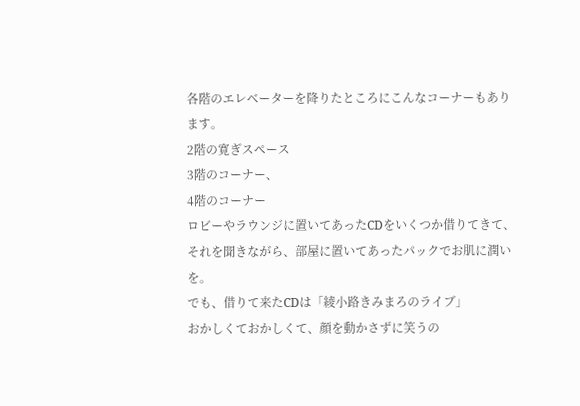各階のエレベーターを降りたところにこんなコーナーもあります。
2階の寛ぎスペース
3階のコーナー、
4階のコーナー
ロビーやラウンジに置いてあったCDをいくつか借りてきて、
それを聞きながら、部屋に置いてあったパックでお肌に潤いを。
でも、借りて来たCDは「綾小路きみまろのライブ」
おかしくておかしくて、顔を動かさずに笑うの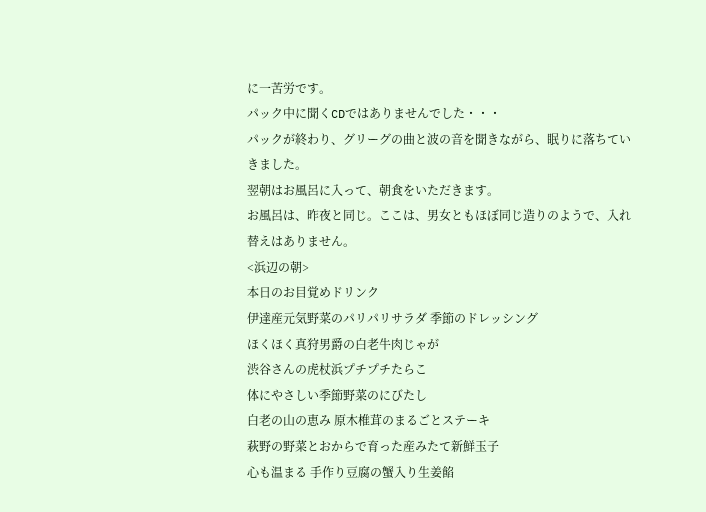に一苦労です。
パック中に聞くCDではありませんでした・・・
パックが終わり、グリーグの曲と波の音を聞きながら、眠りに落ちていきました。
翌朝はお風呂に入って、朝食をいただきます。
お風呂は、昨夜と同じ。ここは、男女ともほぼ同じ造りのようで、入れ替えはありません。
<浜辺の朝>
本日のお目覚めドリンク
伊達産元気野菜のパリパリサラダ 季節のドレッシング
ほくほく真狩男爵の白老牛肉じゃが
渋谷さんの虎杖浜プチプチたらこ
体にやさしい季節野菜のにびたし
白老の山の恵み 原木椎茸のまるごとステーキ
萩野の野菜とおからで育った産みたて新鮮玉子
心も温まる 手作り豆腐の蟹入り生姜餡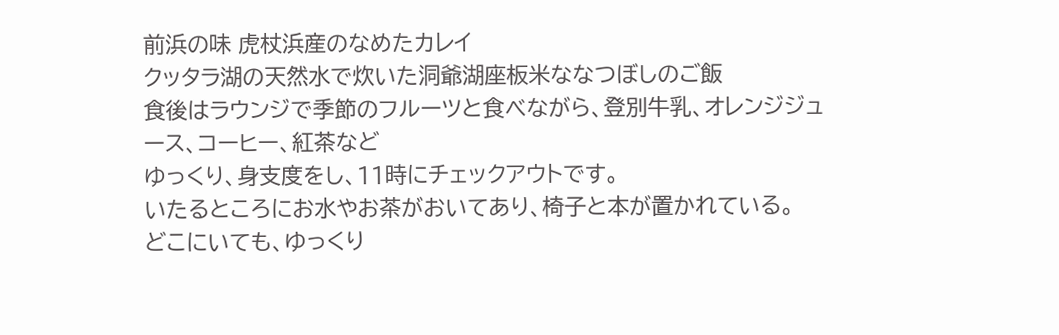前浜の味 虎杖浜産のなめたカレイ
クッタラ湖の天然水で炊いた洞爺湖座板米ななつぼしのご飯
食後はラウンジで季節のフルーツと食べながら、登別牛乳、オレンジジュース、コーヒー、紅茶など
ゆっくり、身支度をし、11時にチェックアウトです。
いたるところにお水やお茶がおいてあり、椅子と本が置かれている。
どこにいても、ゆっくり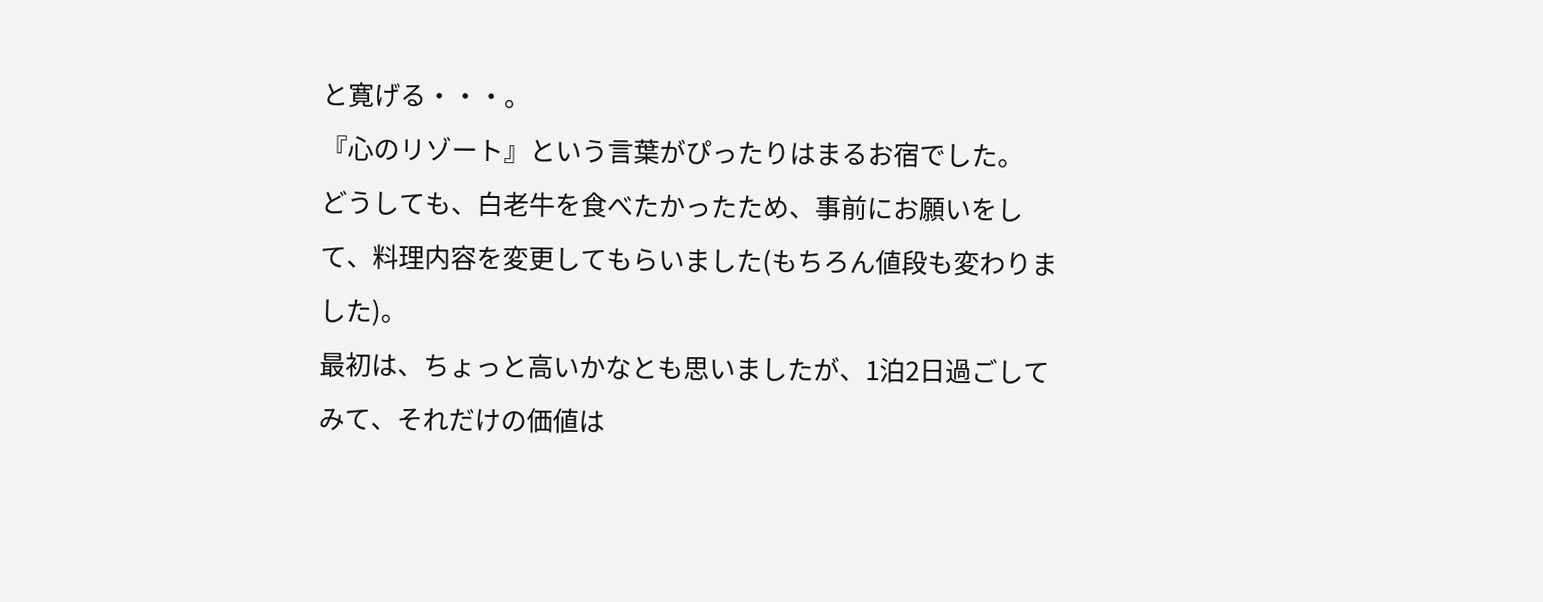と寛げる・・・。
『心のリゾート』という言葉がぴったりはまるお宿でした。
どうしても、白老牛を食べたかったため、事前にお願いをして、料理内容を変更してもらいました(もちろん値段も変わりました)。
最初は、ちょっと高いかなとも思いましたが、1泊2日過ごしてみて、それだけの価値は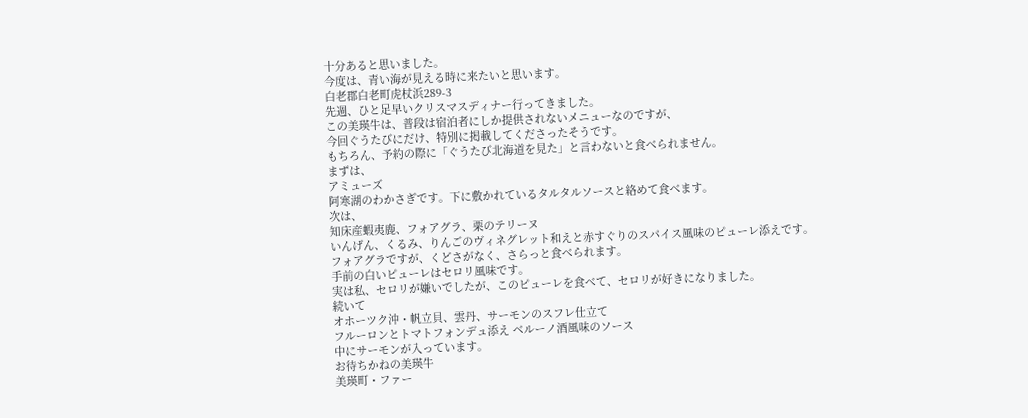十分あると思いました。
今度は、青い海が見える時に来たいと思います。
白老郡白老町虎杖浜289-3
先週、ひと足早いクリスマスディナー行ってきました。
この美瑛牛は、普段は宿泊者にしか提供されないメニューなのですが、
今回ぐうたびにだけ、特別に掲載してくださったそうです。
もちろん、予約の際に「ぐうたび北海道を見た」と言わないと食べられません。
まずは、
アミューズ
阿寒湖のわかさぎです。下に敷かれているタルタルソースと絡めて食べます。
次は、
知床産蝦夷鹿、フォアグラ、栗のテリーヌ
いんげん、くるみ、りんごのヴィネグレット和えと赤すぐりのスパイス風味のピューレ添えです。
フォアグラですが、くどさがなく、さらっと食べられます。
手前の白いピューレはセロリ風味です。
実は私、セロリが嫌いでしたが、このピューレを食べて、セロリが好きになりました。
続いて
オホーツク沖・帆立貝、雲丹、サーモンのスフレ仕立て
フルーロンとトマトフォンデュ添え ベルーノ酒風味のソース
中にサーモンが入っています。
お待ちかねの美瑛牛
美瑛町・ファー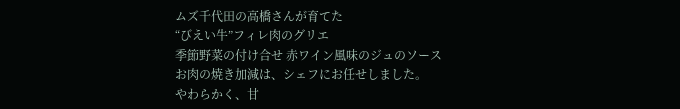ムズ千代田の高橋さんが育てた
“びえい牛”フィレ肉のグリエ
季節野菜の付け合せ 赤ワイン風味のジュのソース
お肉の焼き加減は、シェフにお任せしました。
やわらかく、甘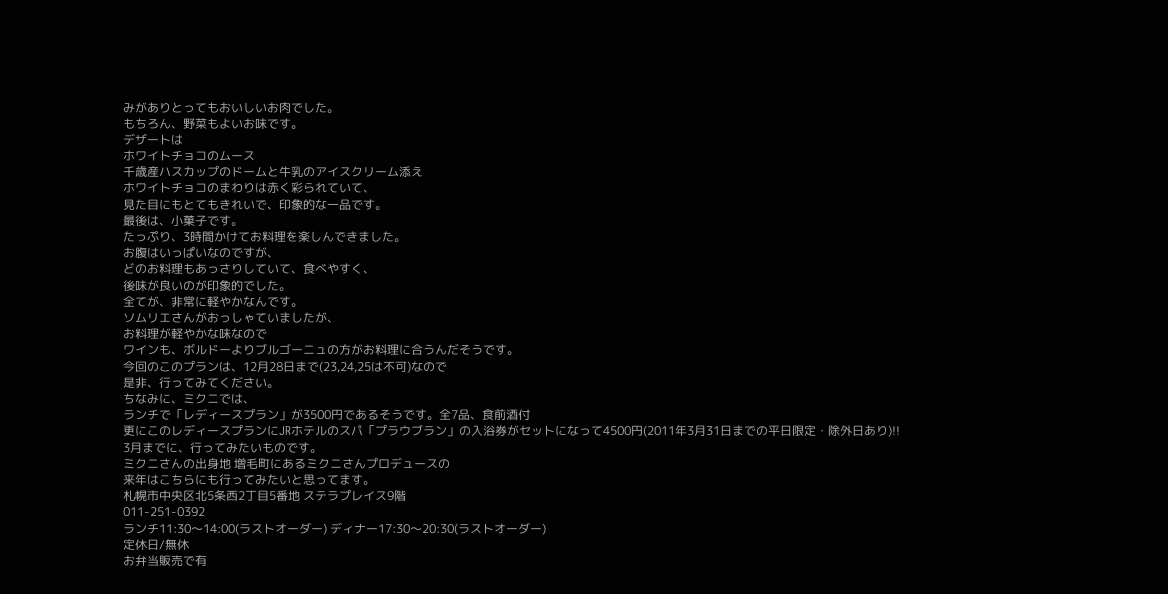みがありとってもおいしいお肉でした。
もちろん、野菜もよいお味です。
デザートは
ホワイトチョコのムース
千歳産ハスカップのドームと牛乳のアイスクリーム添え
ホワイトチョコのまわりは赤く彩られていて、
見た目にもとてもきれいで、印象的な一品です。
最後は、小菓子です。
たっぷり、3時間かけてお料理を楽しんできました。
お腹はいっぱいなのですが、
どのお料理もあっさりしていて、食べやすく、
後味が良いのが印象的でした。
全てが、非常に軽やかなんです。
ソムリエさんがおっしゃていましたが、
お料理が軽やかな味なので
ワインも、ボルドーよりブルゴーニュの方がお料理に合うんだそうです。
今回のこのプランは、12月28日まで(23,24,25は不可)なので
是非、行ってみてください。
ちなみに、ミクニでは、
ランチで「レディースプラン」が3500円であるそうです。全7品、食前酒付
更にこのレディースプランにJRホテルのスパ「プラウブラン」の入浴券がセットになって4500円(2011年3月31日までの平日限定・除外日あり)!!
3月までに、行ってみたいものです。
ミクニさんの出身地 増毛町にあるミクニさんプロデュースの
来年はこちらにも行ってみたいと思ってます。
札幌市中央区北5条西2丁目5番地 ステラプレイス9階
011-251-0392
ランチ11:30〜14:00(ラストオーダー) ディナー17:30〜20:30(ラストオーダー)
定休日/無休
お弁当販売で有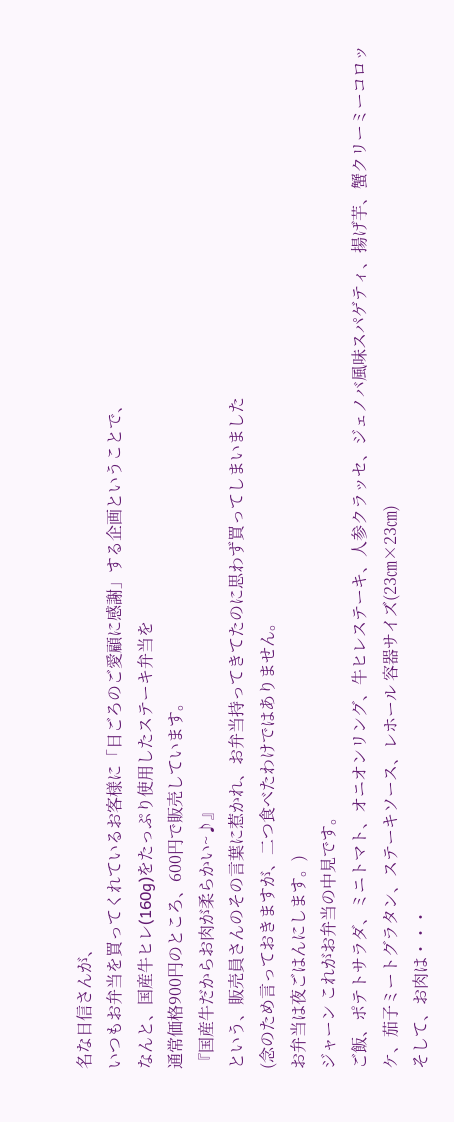名な日信さんが、
いつもお弁当を買ってくれているお客様に「日ごろのご愛顧に感謝」する企画ということで、
なんと、国産牛ヒレ(160g)をたっぷり使用したステーキ弁当を
通常価格900円のところ、600円で販売しています。
『国産牛だからお肉が柔らかい~♪』
という、販売員さんのその言葉に惹かれ、お弁当持ってきてたのに思わず買ってしまいました
(念のため言っておきますが、二つ食べたわけではありません。
お弁当は夜ごはんにします。)
ジャーン これがお弁当の中見です。
ご飯、ポテトサラダ、ミニトマト、オニオンリング、牛ヒレステーキ、人参クラッセ、ジェノバ風味スパゲティ、揚げ芋、蟹クリーミーコロッケ、茄子ミートグラタン、ステーキソース、レホール 容器サイズ(23㎝×23㎝)
そして、お肉は・・・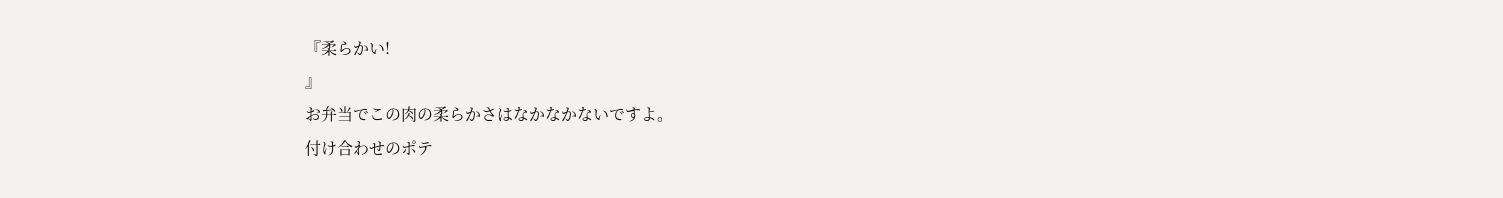『柔らかい!
』
お弁当でこの肉の柔らかさはなかなかないですよ。
付け合わせのポテ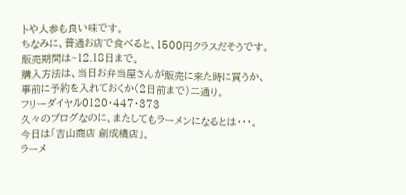トや人参も良い味です。
ちなみに、普通お店で食べると、1500円クラスだそうです。
販売期間は~12.18日まで。
購入方法は、当日お弁当屋さんが販売に来た時に買うか、
事前に予約を入れておくか(2日前まで)二通り。
フリーダイヤル0120・447・373
久々のブログなのに、またしてもラーメンになるとは・・・。
今日は「吉山商店 創成橋店」。
ラーメ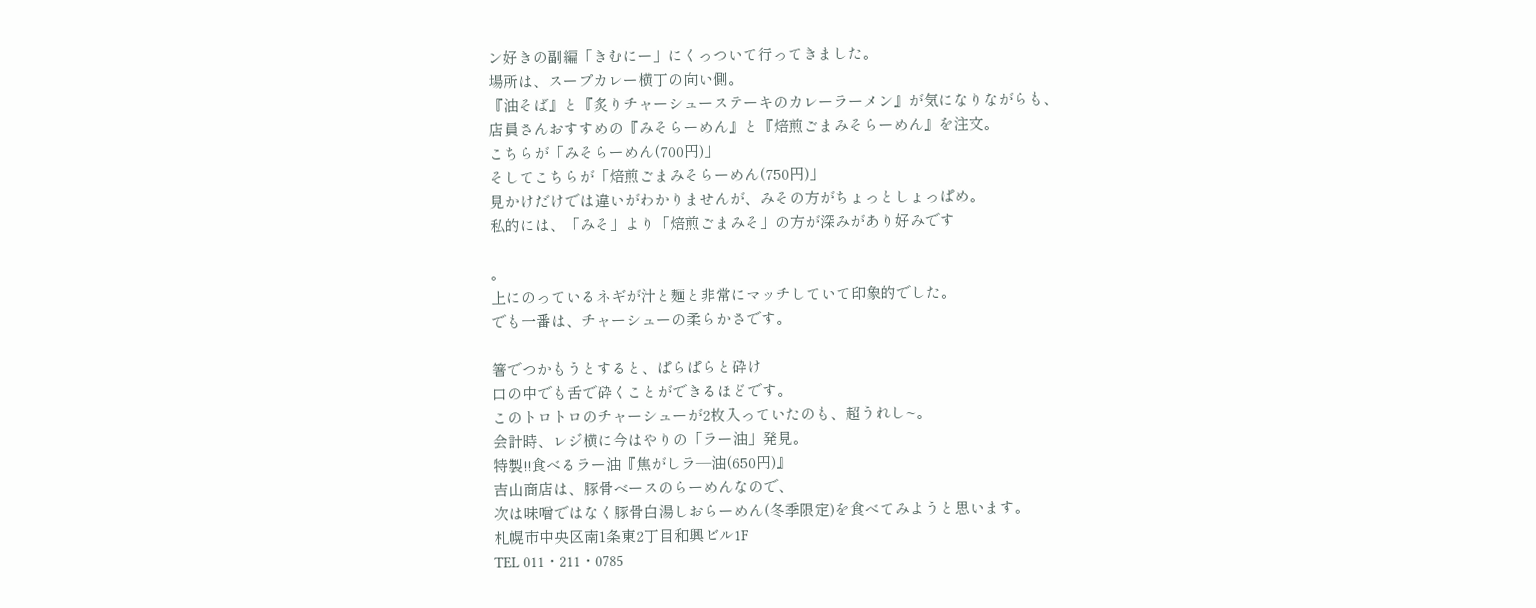ン好きの副編「きむにー」にくっついて行ってきました。
場所は、スープカレー横丁の向い側。
『油そば』と『炙りチャーシューステーキのカレーラーメン』が気になりながらも、
店員さんおすすめの『みそらーめん』と『焙煎ごまみそらーめん』を注文。
こちらが「みそらーめん(700円)」
そしてこちらが「焙煎ごまみそらーめん(750円)」
見かけだけでは違いがわかりませんが、みその方がちょっとしょっぱめ。
私的には、「みそ」より「焙煎ごまみそ」の方が深みがあり好みです

。
上にのっているネギが汁と麺と非常にマッチしていて印象的でした。
でも一番は、チャーシューの柔らかさです。

箸でつかもうとすると、ぱらぱらと砕け
口の中でも舌で砕くことができるほどです。
このトロトロのチャーシューが2枚入っていたのも、超うれし~。
会計時、レジ横に今はやりの「ラー油」発見。
特製!!食べるラー油『焦がしラ―油(650円)』
吉山商店は、豚骨ベースのらーめんなので、
次は味噌ではなく豚骨白湯しおらーめん(冬季限定)を食べてみようと思います。
札幌市中央区南1条東2丁目和興ビル1F
TEL 011・211・0785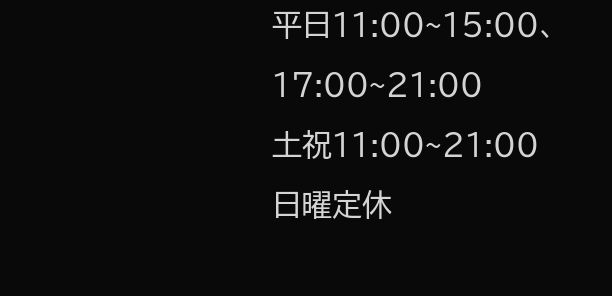平日11:00~15:00、17:00~21:00
土祝11:00~21:00
日曜定休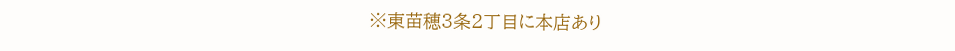※東苗穂3条2丁目に本店あり